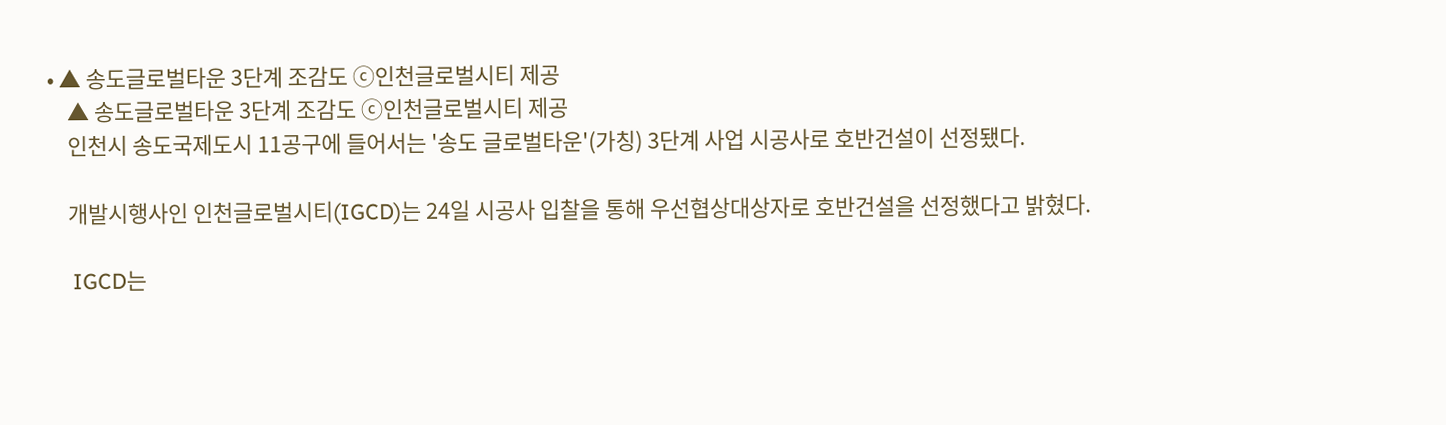• ▲ 송도글로벌타운 3단계 조감도 ⓒ인천글로벌시티 제공
    ▲ 송도글로벌타운 3단계 조감도 ⓒ인천글로벌시티 제공
    인천시 송도국제도시 11공구에 들어서는 '송도 글로벌타운'(가칭) 3단계 사업 시공사로 호반건설이 선정됐다.

    개발시행사인 인천글로벌시티(IGCD)는 24일 시공사 입찰을 통해 우선협상대상자로 호반건설을 선정했다고 밝혔다.

    IGCD는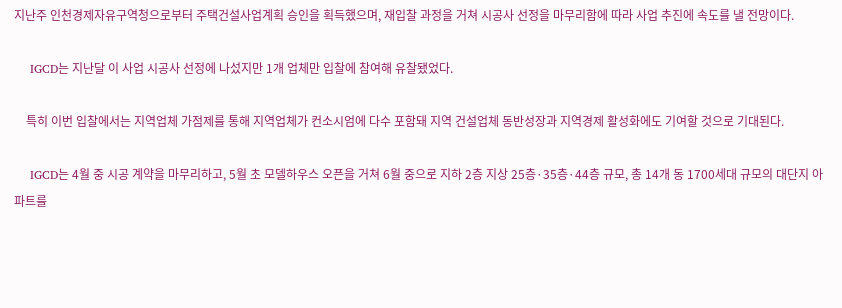지난주 인천경제자유구역청으로부터 주택건설사업계획 승인을 획득했으며, 재입찰 과정을 거쳐 시공사 선정을 마무리함에 따라 사업 추진에 속도를 낼 전망이다.

    IGCD는 지난달 이 사업 시공사 선정에 나섰지만 1개 업체만 입찰에 참여해 유찰됐었다.

    특히 이번 입찰에서는 지역업체 가점제를 통해 지역업체가 컨소시엄에 다수 포함돼 지역 건설업체 동반성장과 지역경제 활성화에도 기여할 것으로 기대된다.

    IGCD는 4월 중 시공 계약을 마무리하고, 5월 초 모델하우스 오픈을 거쳐 6월 중으로 지하 2층 지상 25층·35층·44층 규모, 총 14개 동 1700세대 규모의 대단지 아파트를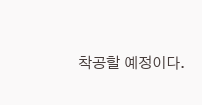착공할 예정이다.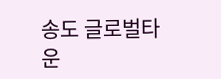송도 글로벌타운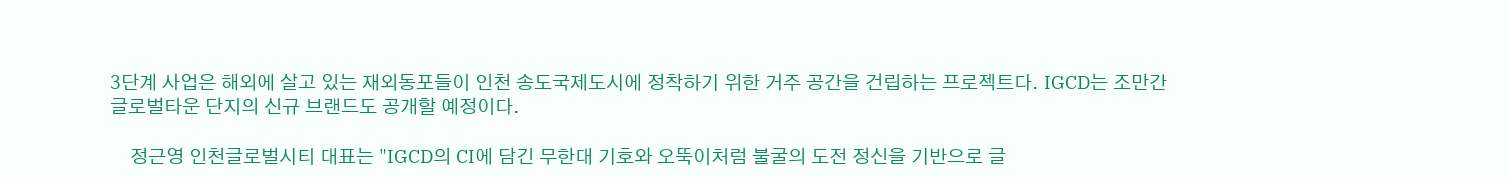3단계 사업은 해외에 살고 있는 재외동포들이 인천 송도국제도시에 정착하기 위한 거주 공간을 건립하는 프로젝트다. IGCD는 조만간 글로벌타운 단지의 신규 브랜드도 공개할 예정이다.

    정근영 인천글로벌시티 대표는 "IGCD의 CI에 담긴 무한대 기호와 오뚝이처럼 불굴의 도전 정신을 기반으로 글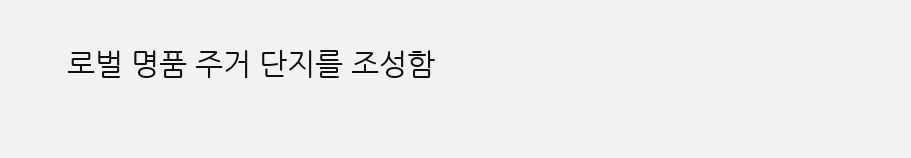로벌 명품 주거 단지를 조성함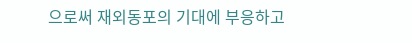으로써 재외동포의 기대에 부응하고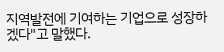지역발전에 기여하는 기업으로 성장하겠다"고 말했다.